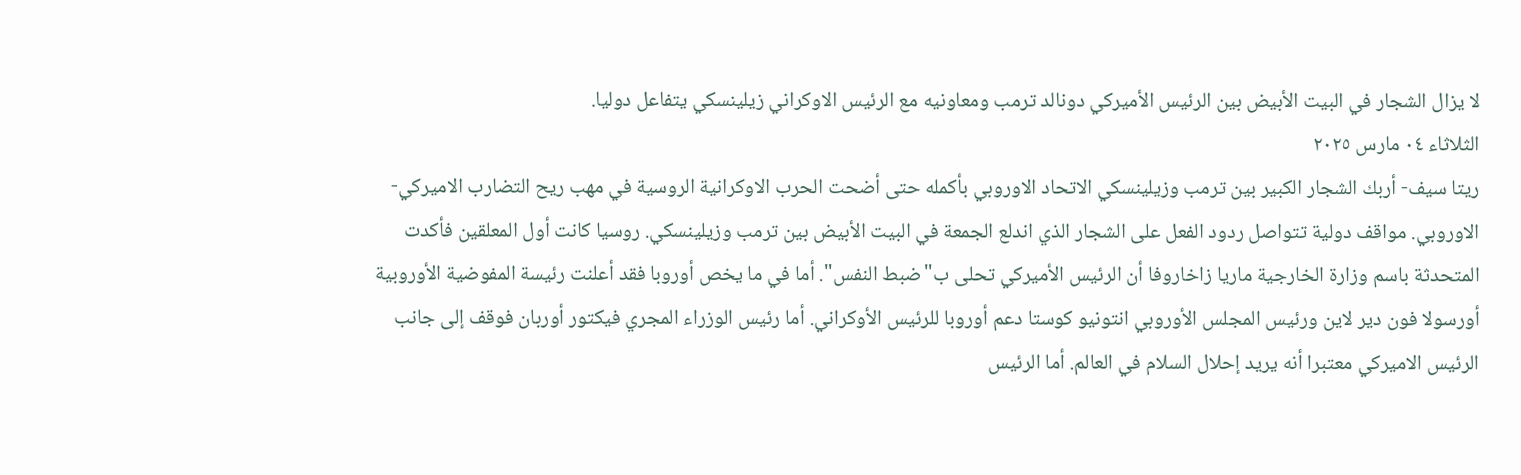لا يزال الشجار في البيت الأبيض بين الرئيس الأميركي دونالد ترمب ومعاونيه مع الرئيس الاوكراني زيلينسكي يتفاعل دوليا.
الثلاثاء ٠٤ مارس ٢٠٢٥
ريتا سيف- أربك الشجار الكبير بين ترمب وزيلينسكي الاتحاد الاوروبي بأكمله حتى أضحت الحرب الاوكرانية الروسية في مهب ريح التضارب الاميركي- الاوروبي. مواقف دولية تتواصل ردود الفعل على الشجار الذي اندلع الجمعة في البيت الأبيض بين ترمب وزيلينسكي. روسيا كانت أول المعلقين فأكدت المتحدثة باسم وزارة الخارجية ماريا زاخاروفا أن الرئيس الأميركي تحلى ب"ضبط النفس". أما في ما يخص أوروبا فقد أعلنت رئيسة المفوضية الأوروبية أورسولا فون دير لاين ورئيس المجلس الأوروبي انتونيو كوستا دعم أوروبا للرئيس الأوكراني. أما رئيس الوزراء المجري فيكتور أوربان فوقف إلى جانب الرئيس الاميركي معتبرا أنه يريد إحلال السلام في العالم. أما الرئيس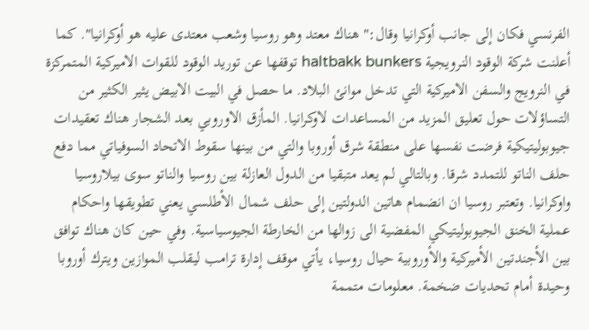الفرنسي فكان إلى جانب أوكرانيا وقال:" هناك معتد وهو روسيا وشعب معتدى عليه هو أوكرانيا". كما أعلنت شركة الوقود النرويجية haltbakk bunkers توقفها عن توريد الوقود للقوات الاميركية المتمركزة في النرويج والسفن الاميركية التي تدخل موانئ البلاد. ما حصل في البيت الابيض يثير الكثير من التساؤلات حول تعليق المزيد من المساعدات لاوكرانيا. المأزق الاوروبي بعد الشجار هناك تعقيدات جيوبوليتيكية فرضت نفسها على منطقة شرق أوروبا والتي من بينها سقوط الاتحاد السوفياتي مما دفع حلف الناتو للتمدد شرقا. وبالتالي لم يعد متبقيا من الدول العازلة بين روسيا والناتو سوى بيلاروسيا واوكرانيا. وتعتبر روسيا ان انضمام هاتين الدولتين إلى حلف شمال الأطلسي يعني تطويقها واحكام عملية الخنق الجيوبوليتيكي المفضية الى زوالها من الخارطة الجيوسياسية. وفي حين كان هناك توافق بين الأجندتين الأميركية والأوروبية حيال روسيا، يأتي موقف إدارة ترامب ليقلب الموازين ويترك أوروبا وحيدة أمام تحديات ضخمة. معلومات متممة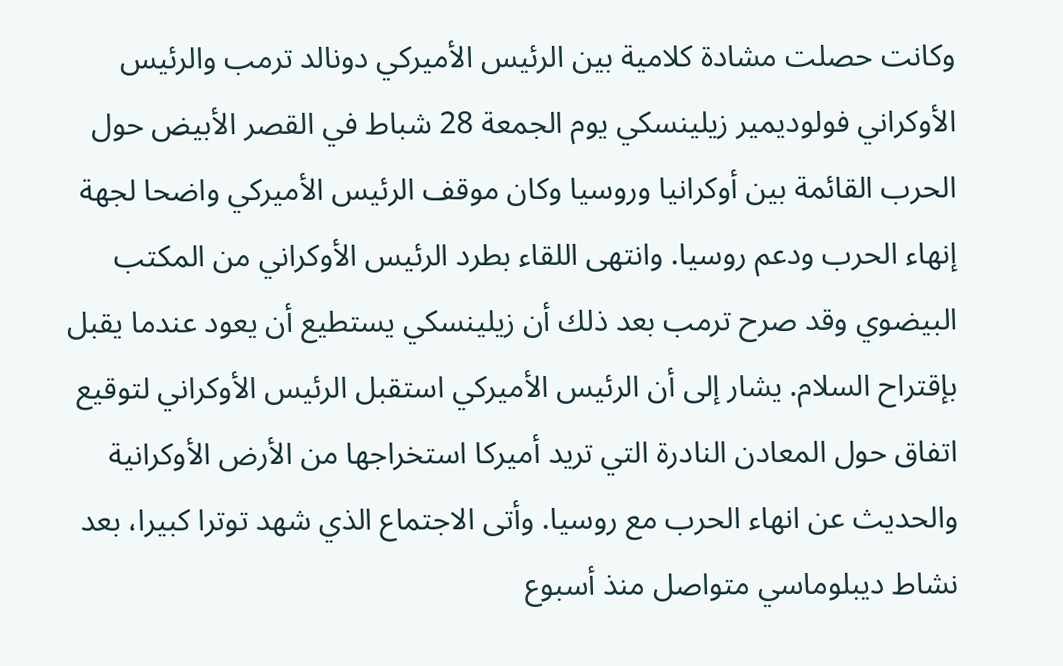وكانت حصلت مشادة كلامية بين الرئيس الأميركي دونالد ترمب والرئيس الأوكراني فولوديمير زيلينسكي يوم الجمعة 28 شباط في القصر الأبيض حول الحرب القائمة بين أوكرانيا وروسيا وكان موقف الرئيس الأميركي واضحا لجهة إنهاء الحرب ودعم روسيا. وانتهى اللقاء بطرد الرئيس الأوكراني من المكتب البيضوي وقد صرح ترمب بعد ذلك أن زيلينسكي يستطيع أن يعود عندما يقبل بإقتراح السلام. يشار إلى أن الرئيس الأميركي استقبل الرئيس الأوكراني لتوقيع اتفاق حول المعادن النادرة التي تريد أميركا استخراجها من الأرض الأوكرانية والحديث عن انهاء الحرب مع روسيا. وأتى الاجتماع الذي شهد توترا كبيرا، بعد نشاط ديبلوماسي متواصل منذ أسبوع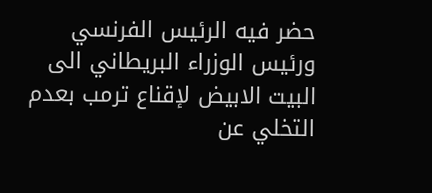حضر فيه الرئيس الفرنسي ورئيس الوزراء البريطاني الى البيت الابيض لإقناع ترمب بعدم التخلي عن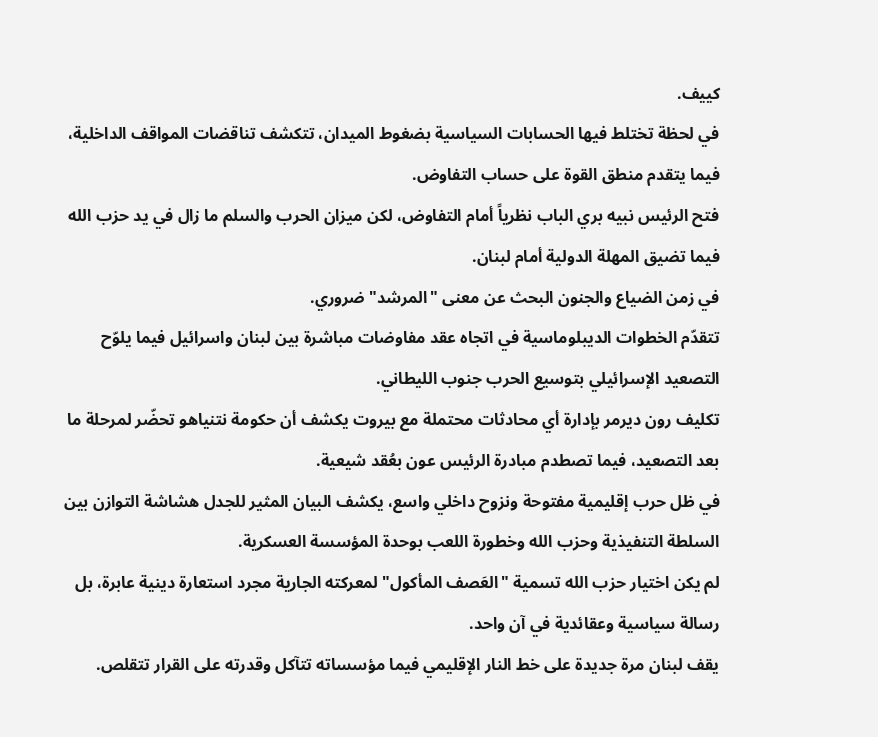كييف.
في لحظة تختلط فيها الحسابات السياسية بضغوط الميدان، تتكشف تناقضات المواقف الداخلية، فيما يتقدم منطق القوة على حساب التفاوض.
فتح الرئيس نبيه بري الباب نظرياً أمام التفاوض، لكن ميزان الحرب والسلم ما زال في يد حزب الله فيما تضيق المهلة الدولية أمام لبنان.
في زمن الضياع والجنون البحث عن معنى "المرشد" ضروري.
تتقدّم الخطوات الديبلوماسية في اتجاه عقد مفاوضات مباشرة بين لبنان واسرائيل فيما يلوّح التصعيد الإسرائيلي بتوسيع الحرب جنوب الليطاني.
تكليف رون ديرمر بإدارة أي محادثات محتملة مع بيروت يكشف أن حكومة نتنياهو تحضّر لمرحلة ما بعد التصعيد، فيما تصطدم مبادرة الرئيس عون بعُقد شيعية.
في ظل حرب إقليمية مفتوحة ونزوح داخلي واسع، يكشف البيان المثير للجدل هشاشة التوازن بين السلطة التنفيذية وحزب الله وخطورة اللعب بوحدة المؤسسة العسكرية.
لم يكن اختيار حزب الله تسمية "العَصف المأكول" لمعركته الجارية مجرد استعارة دينية عابرة، بل رسالة سياسية وعقائدية في آن واحد.
يقف لبنان مرة جديدة على خط النار الإقليمي فيما مؤسساته تتآكل وقدرته على القرار تتقلص.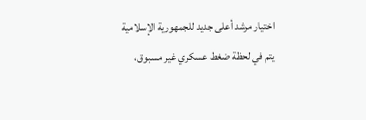اختيار مرشد أعلى جديد للجمهورية الإسلامية يتم في لحظة ضغط عسكري غير مسبوق،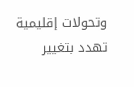وتحولات إقليمية تهدد بتغيير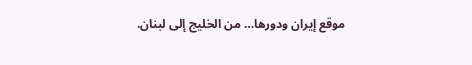موقع إيران ودورها… من الخليج إلى لبنان.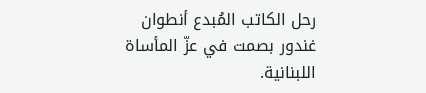رحل الكاتب المُبدع أنطوان غندور بصمت في عزّ المأساة اللبنانية.